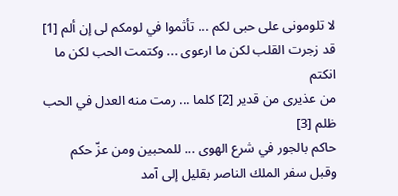لا تلومونى على حبى لكم ... تأثموا في لومكم لى إن ألم [1]
قد زجرت القلب لكن ما ارعوى ... وكتمت الحب لكن ما انكتم
من عذيرى من قدير [2] كلما ... رمت منه العدل في الحب ظلم [3]
حاكم بالجور في شرع الهوى ... للمحبين ومن عزّ حكم
وقبل سفر الملك الناصر بقليل إلى آمد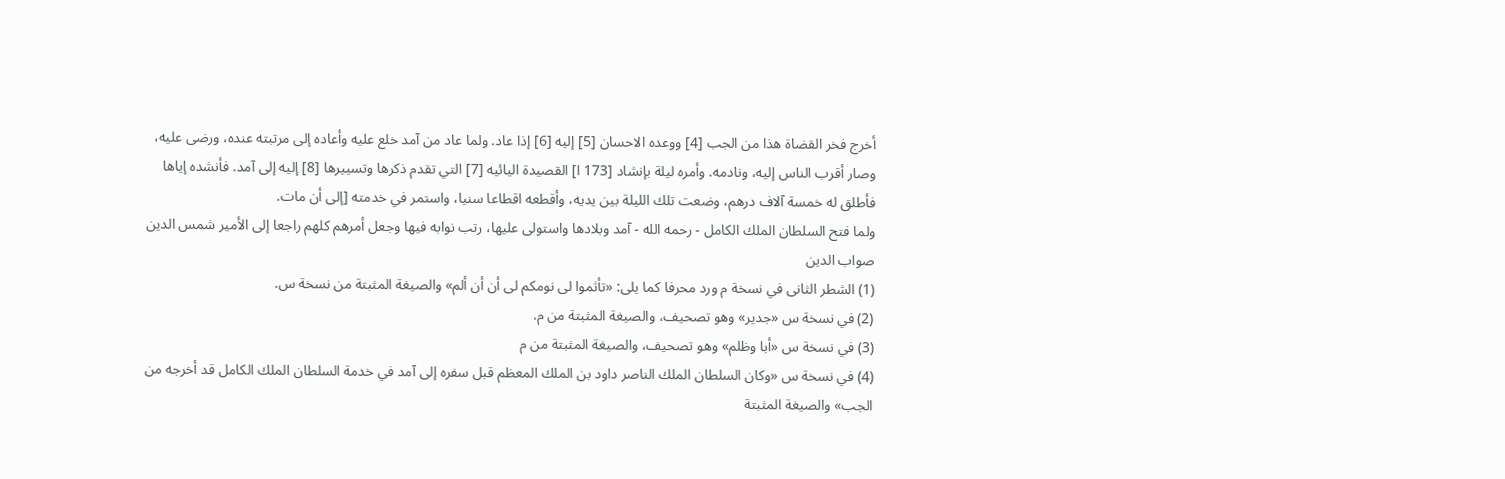أخرج فخر القضاة هذا من الجب [4] ووعده الاحسان [5] إليه [6] إذا عاد. ولما عاد من آمد خلع عليه وأعاده إلى مرتبته عنده، ورضى عليه، وصار أقرب الناس إليه، ونادمه. وأمره ليلة بإنشاد [173 ا] القصيدة اليائيه [7] التي تقدم ذكرها وتسييرها [8] إليه إلى آمد. فأنشده إياها فأطلق له خمسة آلاف درهم، وضعت تلك الليلة بين يديه، وأقطعه اقطاعا سنيا، واستمر في خدمته [إلى أن مات.
ولما فتح السلطان الملك الكامل - رحمه الله - آمد وبلادها واستولى عليها، رتب نوابه فيها وجعل أمرهم كلهم راجعا إلى الأمير شمس الدين صواب الدين
(1) الشطر الثانى في نسخة م ورد محرفا كما يلى: «تأثموا لى نومكم لى أن أن ألم» والصيغة المثبتة من نسخة س.
(2) في نسخة س «جدير» وهو تصحيف، والصيغة المثبتة من م.
(3) في نسخة س «أبا وظلم» وهو تصحيف، والصيغة المثبتة من م
(4) في نسخة س «وكان السلطان الملك الناصر داود بن الملك المعظم قبل سفره إلى آمد في خدمة السلطان الملك الكامل قد أخرجه من الجب» والصيغة المثبتة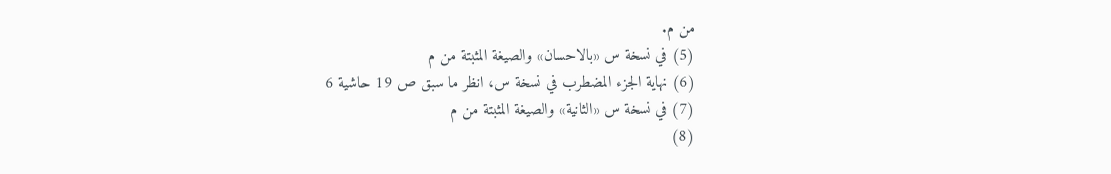من م.
(5) في نسخة س «بالاحسان» والصيغة المثبتة من م
(6) نهاية الجزء المضطرب في نسخة س، انظر ما سبق ص 19 حاشية 6
(7) في نسخة س «الثانية» والصيغة المثبتة من م
(8)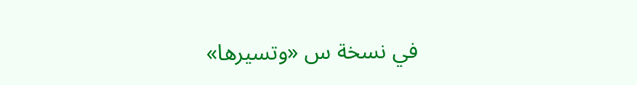في نسخة س «وتسيرها»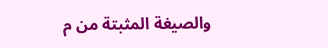والصيغة المثبتة من م